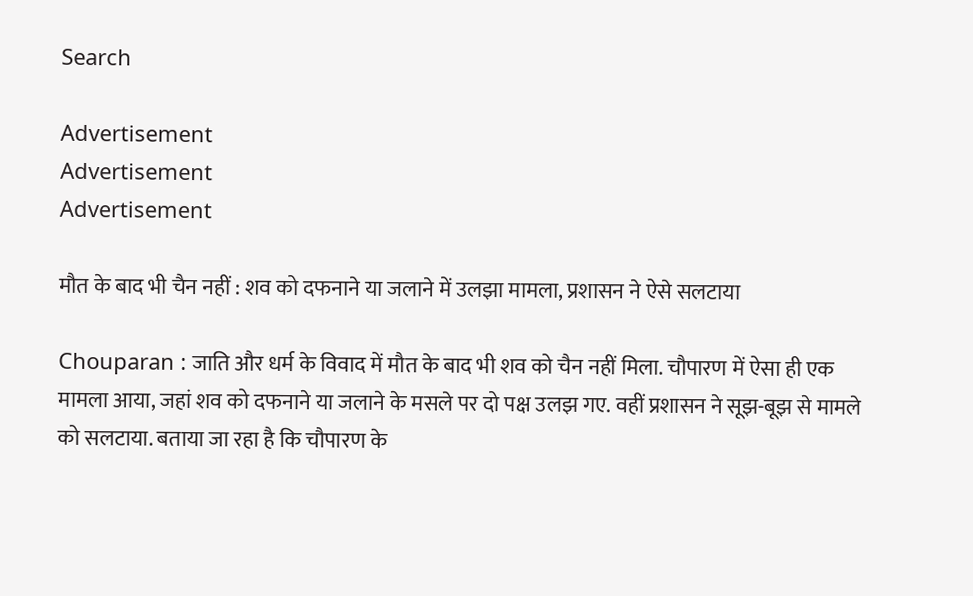Search

Advertisement
Advertisement
Advertisement

मौत के बाद भी चैन नहीं : शव को दफनाने या जलाने में उलझा मामला, प्रशासन ने ऐसे सलटाया

Chouparan : जाति और धर्म के विवाद में मौत के बाद भी शव को चैन नहीं म‍िला. चौपारण में ऐसा ही एक मामला आया, जहां शव को दफनाने या जलाने के मसले पर दो पक्ष उलझ गए. वहीं प्रशासन ने सूझ-बूझ से मामले को सलटाया. बताया जा रहा है कि चौपारण के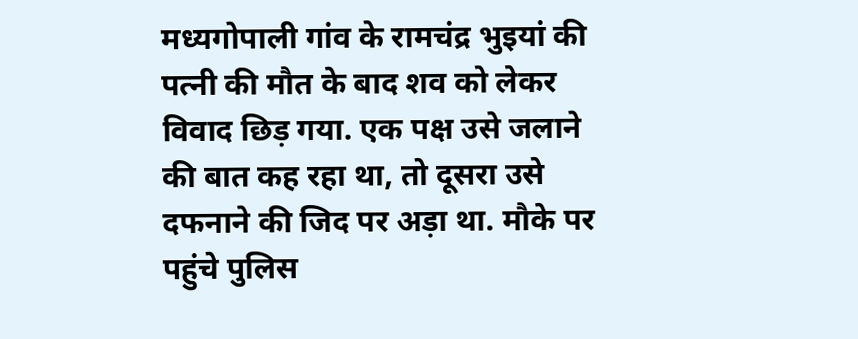मध्यगोपाली गांव के रामचंद्र भुइयां की पत्नी की मौत के बाद शव को लेकर विवाद छिड़ गया. एक पक्ष उसे जलाने की बात कह रहा था, तो दूसरा उसे दफनाने की जिद पर अड़ा था. मौके पर पहुंचे पुलि‍स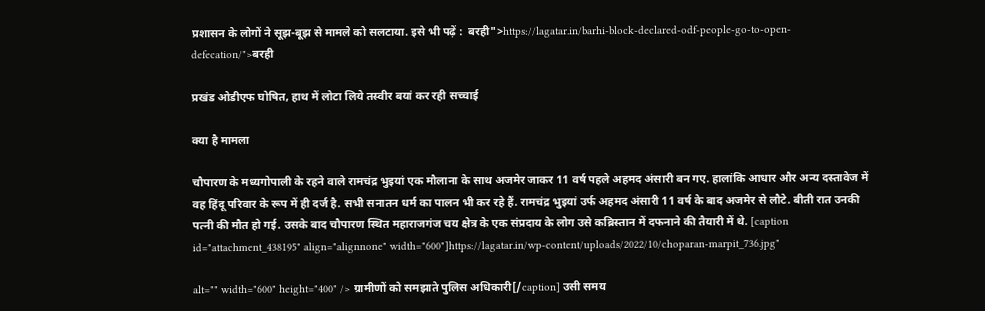प्रशासन के लोगों ने सूझ-बूझ से मामले को सलटाया. इसे भी पढ़ें :  बरही">https://lagatar.in/barhi-block-declared-odf-people-go-to-open-defecation/">बरही

प्रखंड ओडीएफ घोषित, हाथ में लोटा लिये तस्वीर बयां कर रही सच्चाई

क्या है मामला

चौपारण के मध्यगोपाली के रहने वाले रामचंद्र भुइयां एक मौलाना के साथ अजमेर जाकर 11 वर्ष पहले अहमद अंसारी बन गए. हालांकि आधार और अन्य दस्तावेज में वह हिंदू परिवार के रूप में ही दर्ज है. सभी सनातन धर्म का पालन भी कर रहे हैं. रामचंद्र भुइयां उर्फ अहमद अंसारी 11 वर्ष के बाद अजमेर से लौटे. बीती रात उनकी पत्नी की मौत हो गई. उसके बाद चौपारण स्थित महाराजगंज चय क्षेत्र के एक संप्रदाय के लोग उसे कब्रिस्तान में दफनाने की तैयारी में थे. [caption id="attachment_438195" align="alignnone" width="600"]https://lagatar.in/wp-content/uploads/2022/10/choparan-marpit_736.jpg"

alt="" width="600" height="400" /> ग्रामीणों को समझाते पुलिस अध‍िकारी[/caption] उसी समय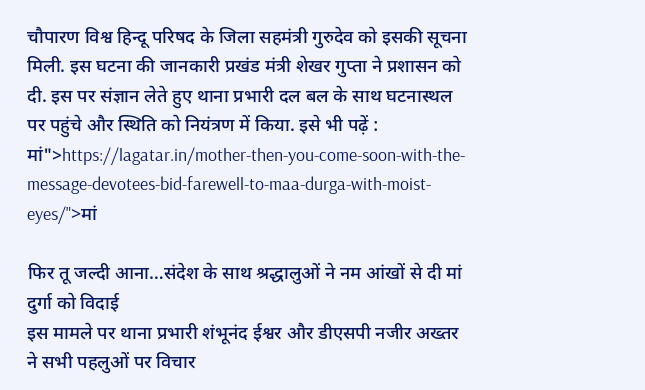चौपारण विश्व हिन्दू परिषद के जिला सहमंत्री गुरुदेव को इसकी सूचना मिली. इस घटना की जानकारी प्रखंड मंत्री शेखर गुप्ता ने प्रशासन को दी. इस पर संज्ञान लेते हुए थाना प्रभारी दल बल के साथ घटनास्थल पर पहुंचे और स्थिति को नियंत्रण में किया. इसे भी पढ़ें : मां">https://lagatar.in/mother-then-you-come-soon-with-the-message-devotees-bid-farewell-to-maa-durga-with-moist-eyes/">मां

फिर तू जल्दी आना…संदेश के साथ श्रद्धालुओं ने नम आंखों से दी मां दुर्गा को विदाई
इस मामले पर थाना प्रभारी शंभूनंद ईश्वर और डीएसपी नजीर अख्तर ने सभी पहलुओं पर विचार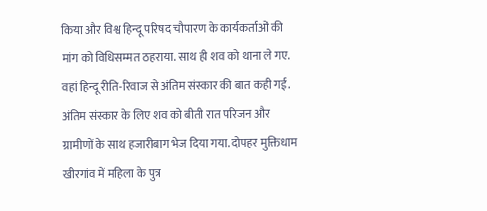किया और विश्व हिन्दू परिषद चौपारण के कार्यकर्ताओं की मांग को विधिसम्मत ठहराया. साथ ही शव को थाना ले गए. वहां हिन्दू रीति-रिवाज से अंतिम संस्कार की बात कही गई. अंतिम संस्कार के लिए शव को बीती रात परिजन और ग्रामीणों के साथ हजारीबाग भेज दिया गया. दोपहर मुक्तिधाम खीरगांव में महिला के पुत्र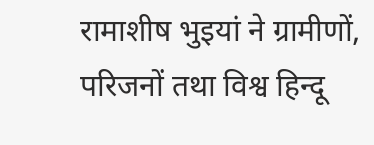रामाशीष भुइयां ने ग्रामीणों, परिजनों तथा विश्व हिन्दू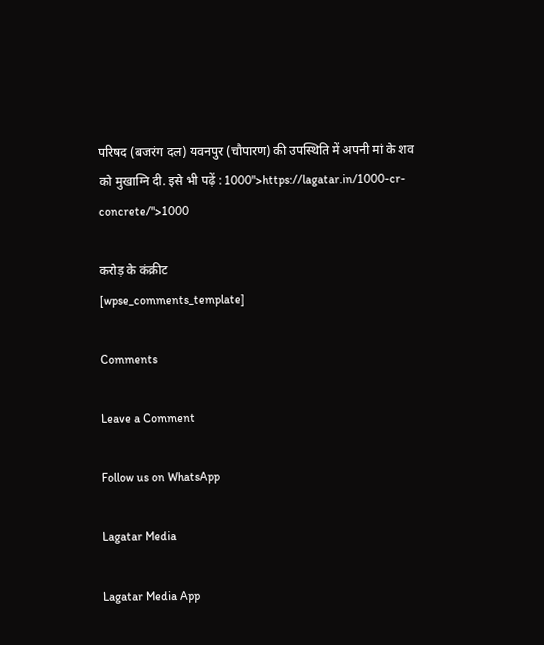परिषद (बजरंग दल) यवनपुर (चौपारण) की उपस्थिति में अपनी मां के शव को मुखाग्नि दी. इसे भी पढ़ें : 1000">https://lagatar.in/1000-cr-concrete/">1000

करोड़ के कंक्रीट
[wpse_comments_template]

Comments

Leave a Comment

Follow us on WhatsApp

Lagatar Media

Lagatar Media App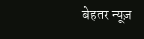बेहतर न्यूज़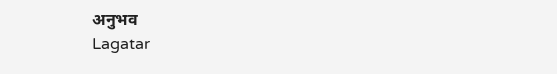अनुभव
Lagatar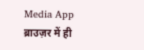Media App
ब्राउज़र में ही